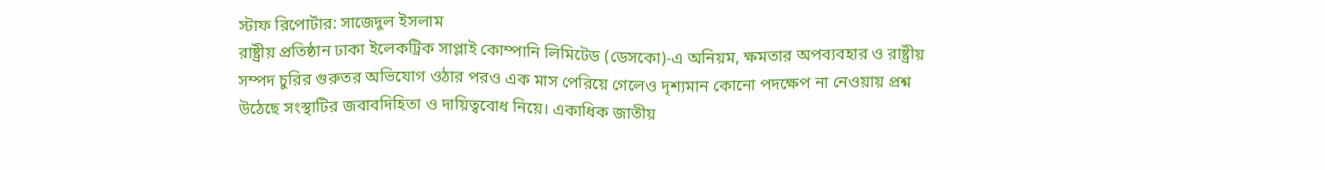স্টাফ রিপোর্টার: সাজেদুল ইসলাম
রাষ্ট্রীয় প্রতিষ্ঠান ঢাকা ইলেকট্রিক সাপ্লাই কোম্পানি লিমিটেড (ডেসকো)-এ অনিয়ম, ক্ষমতার অপব্যবহার ও রাষ্ট্রীয় সম্পদ চুরির গুরুতর অভিযোগ ওঠার পরও এক মাস পেরিয়ে গেলেও দৃশ্যমান কোনো পদক্ষেপ না নেওয়ায় প্রশ্ন উঠেছে সংস্থাটির জবাবদিহিতা ও দায়িত্ববোধ নিয়ে। একাধিক জাতীয়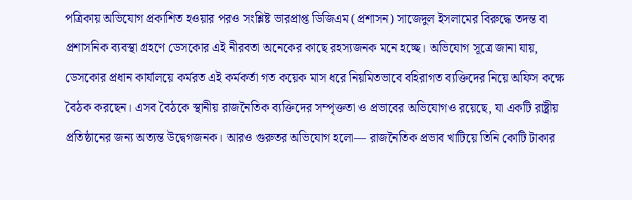পত্রিকায় অভিযোগ প্রকাশিত হওয়ার পরও সংশ্লিষ্ট ভারপ্রাপ্ত ডিজিএম (প্রশাসন) সাজেদুল ইসলামের বিরুদ্ধে তদন্ত বা প্রশাসনিক ব্যবস্থা গ্রহণে ডেসকোর এই নীরবতা অনেকের কাছে রহস্যজনক মনে হচ্ছে। অভিযোগ সূত্রে জানা যায়, ডেসকোর প্রধান কার্যালয়ে কর্মরত এই কর্মকর্তা গত কয়েক মাস ধরে নিয়মিতভাবে বহিরাগত ব্যক্তিদের নিয়ে অফিস কক্ষে বৈঠক করছেন। এসব বৈঠকে স্থানীয় রাজনৈতিক ব্যক্তিদের সম্পৃক্ততা ও প্রভাবের অভিযোগও রয়েছে, যা একটি রাষ্ট্রীয় প্রতিষ্ঠানের জন্য অত্যন্ত উদ্বেগজনক। আরও গুরুতর অভিযোগ হলো— রাজনৈতিক প্রভাব খাটিয়ে তিনি কোটি টাকার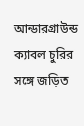আন্ডারগ্রাউন্ড ক্যাবল চুরির সঙ্গে জড়িত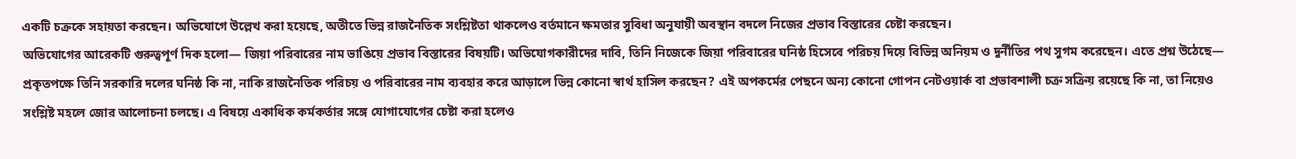একটি চক্রকে সহায়তা করছেন। অভিযোগে উল্লেখ করা হয়েছে, অতীতে ভিন্ন রাজনৈতিক সংশ্লিষ্টতা থাকলেও বর্তমানে ক্ষমতার সুবিধা অনুযায়ী অবস্থান বদলে নিজের প্রভাব বিস্তারের চেষ্টা করছেন।
অভিযোগের আরেকটি গুরুত্বপূর্ণ দিক হলো— জিয়া পরিবারের নাম ভাঙিয়ে প্রভাব বিস্তারের বিষয়টি। অভিযোগকারীদের দাবি, তিনি নিজেকে জিয়া পরিবারের ঘনিষ্ঠ হিসেবে পরিচয় দিয়ে বিভিন্ন অনিয়ম ও দুর্নীতির পথ সুগম করেছেন। এতে প্রশ্ন উঠেছে— প্রকৃতপক্ষে তিনি সরকারি দলের ঘনিষ্ঠ কি না, নাকি রাজনৈতিক পরিচয় ও পরিবারের নাম ব্যবহার করে আড়ালে ভিন্ন কোনো স্বার্থ হাসিল করছেন? এই অপকর্মের পেছনে অন্য কোনো গোপন নেটওয়ার্ক বা প্রভাবশালী চক্র সক্রিয় রয়েছে কি না, তা নিয়েও সংশ্লিষ্ট মহলে জোর আলোচনা চলছে। এ বিষয়ে একাধিক কর্মকর্তার সঙ্গে যোগাযোগের চেষ্টা করা হলেও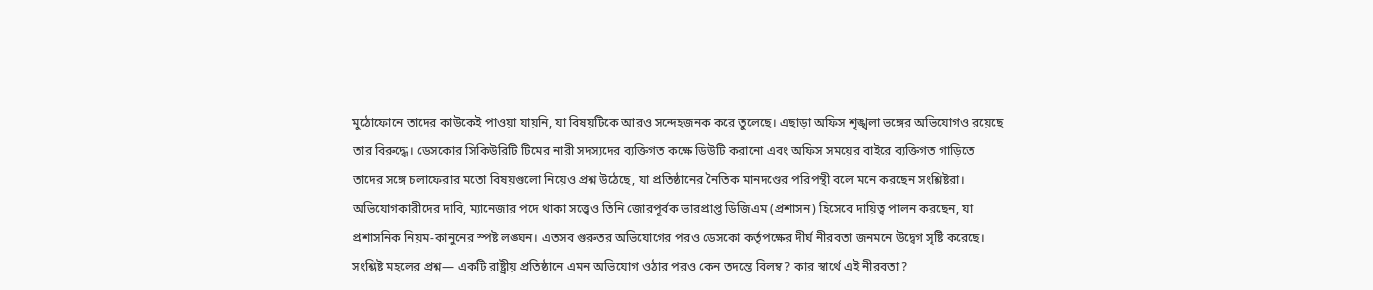মুঠোফোনে তাদের কাউকেই পাওয়া যায়নি, যা বিষয়টিকে আরও সন্দেহজনক করে তুলেছে। এছাড়া অফিস শৃঙ্খলা ভঙ্গের অভিযোগও রয়েছে তার বিরুদ্ধে। ডেসকোর সিকিউরিটি টিমের নারী সদস্যদের ব্যক্তিগত কক্ষে ডিউটি করানো এবং অফিস সময়ের বাইরে ব্যক্তিগত গাড়িতে তাদের সঙ্গে চলাফেরার মতো বিষয়গুলো নিয়েও প্রশ্ন উঠেছে, যা প্রতিষ্ঠানের নৈতিক মানদণ্ডের পরিপন্থী বলে মনে করছেন সংশ্লিষ্টরা।
অভিযোগকারীদের দাবি, ম্যানেজার পদে থাকা সত্ত্বেও তিনি জোরপূর্বক ভারপ্রাপ্ত ডিজিএম (প্রশাসন) হিসেবে দায়িত্ব পালন করছেন, যা প্রশাসনিক নিয়ম-কানুনের স্পষ্ট লঙ্ঘন। এতসব গুরুতর অভিযোগের পরও ডেসকো কর্তৃপক্ষের দীর্ঘ নীরবতা জনমনে উদ্বেগ সৃষ্টি করেছে। সংশ্লিষ্ট মহলের প্রশ্ন— একটি রাষ্ট্রীয় প্রতিষ্ঠানে এমন অভিযোগ ওঠার পরও কেন তদন্তে বিলম্ব? কার স্বার্থে এই নীরবতা?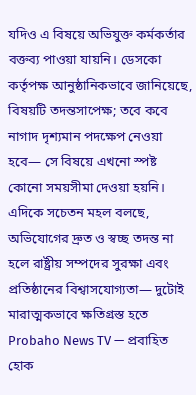যদিও এ বিষয়ে অভিযুক্ত কর্মকর্তার বক্তব্য পাওয়া যায়নি। ডেসকো কর্তৃপক্ষ আনুষ্ঠানিকভাবে জানিয়েছে, বিষয়টি তদন্তসাপেক্ষ; তবে কবে নাগাদ দৃশ্যমান পদক্ষেপ নেওয়া হবে— সে বিষয়ে এখনো স্পষ্ট কোনো সময়সীমা দেওয়া হয়নি। এদিকে সচেতন মহল বলছে, অভিযোগের দ্রুত ও স্বচ্ছ তদন্ত না হলে রাষ্ট্রীয় সম্পদের সুরক্ষা এবং প্রতিষ্ঠানের বিশ্বাসযোগ্যতা— দুটোই মারাত্মকভাবে ক্ষতিগ্রস্ত হতে
Probaho News TV — প্রবাহিত হোক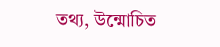তথ্য, উন্মোচিত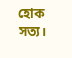হোক সত্য।